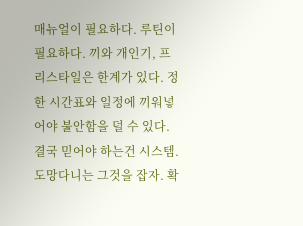매뉴얼이 필요하다. 루틴이 필요하다. 끼와 개인기, 프리스타일은 한계가 있다. 정한 시간표와 일정에 끼워넣어야 불안함을 덜 수 있다. 결국 믿어야 하는건 시스템.
도망다니는 그것을 잡자. 확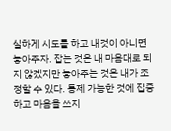실하게 시도를 하고 내것이 아니면 놓아주자. 잡는 것은 내 마음대로 되지 않겠지만 놓아주는 것은 내가 조정할 수 있다. 통제 가능한 것에 집중하고 마음을 쓰지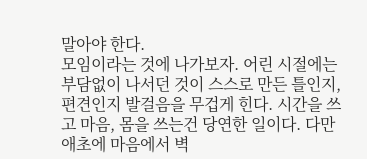말아야 한다.
모임이라는 것에 나가보자. 어린 시절에는 부담없이 나서던 것이 스스로 만든 틀인지, 편견인지 발걸음을 무겁게 힌다. 시간을 쓰고 마음, 몸을 쓰는건 당연한 일이다. 다만 애초에 마음에서 벽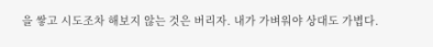을 쌓고 시도조차 해보지 않는 것은 버리자. 내가 가벼워야 상대도 가볍다.